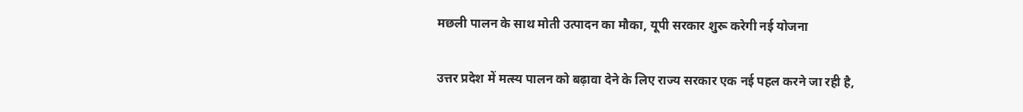मछली पालन के साथ मोती उत्पादन का मौका, यूपी सरकार शुरू करेगी नई योजना

उत्तर प्रदेश में मत्स्य पालन को बढ़ावा देने के लिए राज्य सरकार एक नई पहल करने जा रही है,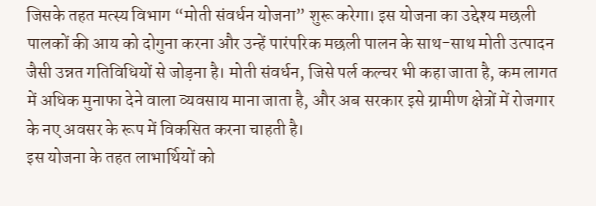जिसके तहत मत्स्य विभाग “मोती संवर्धन योजना” शुरू करेगा। इस योजना का उद्देश्य मछली पालकों की आय को दोगुना करना और उन्हें पारंपरिक मछली पालन के साथ-साथ मोती उत्पादन जैसी उन्नत गतिविधियों से जोड़ना है। मोती संवर्धन, जिसे पर्ल कल्चर भी कहा जाता है, कम लागत में अधिक मुनाफा देने वाला व्यवसाय माना जाता है, और अब सरकार इसे ग्रामीण क्षेत्रों में रोजगार के नए अवसर के रूप में विकसित करना चाहती है।
इस योजना के तहत लाभार्थियों को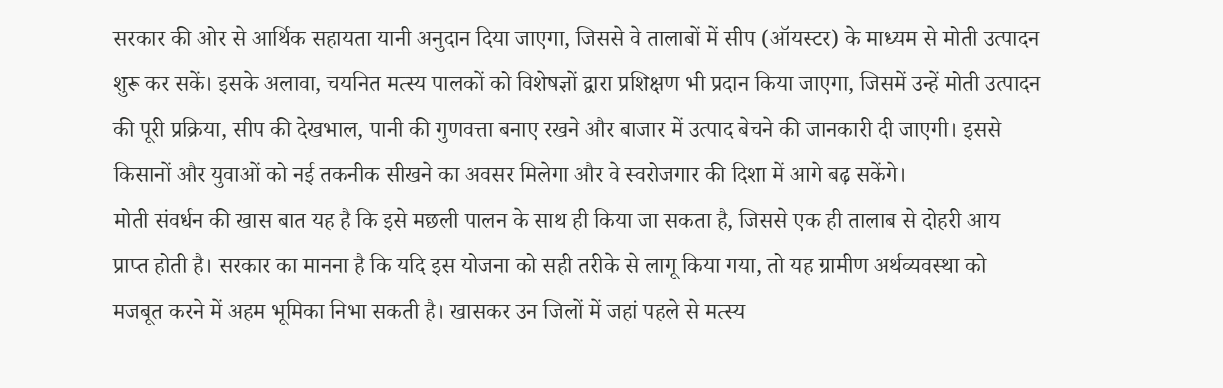सरकार की ओर से आर्थिक सहायता यानी अनुदान दिया जाएगा, जिससे वे तालाबों में सीप (ऑयस्टर) के माध्यम से मोती उत्पादन शुरू कर सकें। इसके अलावा, चयनित मत्स्य पालकों को विशेषज्ञों द्वारा प्रशिक्षण भी प्रदान किया जाएगा, जिसमें उन्हें मोती उत्पादन की पूरी प्रक्रिया, सीप की देखभाल, पानी की गुणवत्ता बनाए रखने और बाजार में उत्पाद बेचने की जानकारी दी जाएगी। इससे किसानों और युवाओं को नई तकनीक सीखने का अवसर मिलेगा और वे स्वरोजगार की दिशा में आगे बढ़ सकेंगे।
मोती संवर्धन की खास बात यह है कि इसे मछली पालन के साथ ही किया जा सकता है, जिससे एक ही तालाब से दोहरी आय प्राप्त होती है। सरकार का मानना है कि यदि इस योजना को सही तरीके से लागू किया गया, तो यह ग्रामीण अर्थव्यवस्था को मजबूत करने में अहम भूमिका निभा सकती है। खासकर उन जिलों में जहां पहले से मत्स्य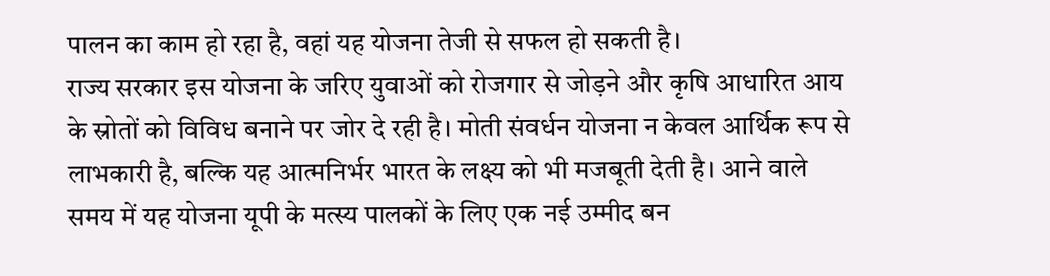पालन का काम हो रहा है, वहां यह योजना तेजी से सफल हो सकती है।
राज्य सरकार इस योजना के जरिए युवाओं को रोजगार से जोड़ने और कृषि आधारित आय के स्रोतों को विविध बनाने पर जोर दे रही है। मोती संवर्धन योजना न केवल आर्थिक रूप से लाभकारी है, बल्कि यह आत्मनिर्भर भारत के लक्ष्य को भी मजबूती देती है। आने वाले समय में यह योजना यूपी के मत्स्य पालकों के लिए एक नई उम्मीद बन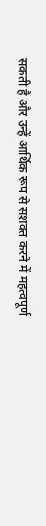सकती है और उन्हें आर्थिक रूप से सशक्त करने में महत्वपूर्ण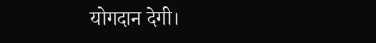योगदान देगी।